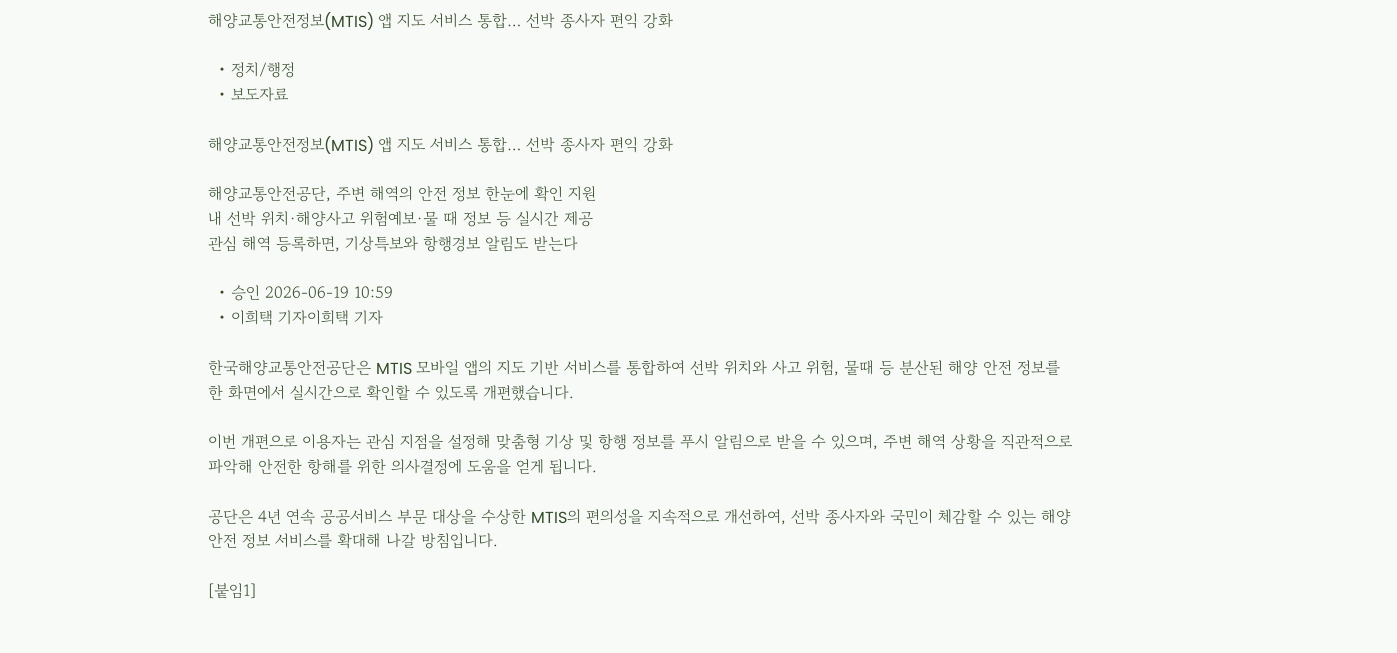해양교통안전정보(MTIS) 앱 지도 서비스 통합… 선박 종사자 편익 강화

  • 정치/행정
  • 보도자료

해양교통안전정보(MTIS) 앱 지도 서비스 통합… 선박 종사자 편익 강화

해양교통안전공단, 주변 해역의 안전 정보 한눈에 확인 지원
내 선박 위치·해양사고 위험예보·물 때 정보 등 실시간 제공
관심 해역 등록하면, 기상특보와 항행경보 알림도 받는다

  • 승인 2026-06-19 10:59
  • 이희택 기자이희택 기자

한국해양교통안전공단은 MTIS 모바일 앱의 지도 기반 서비스를 통합하여 선박 위치와 사고 위험, 물때 등 분산된 해양 안전 정보를 한 화면에서 실시간으로 확인할 수 있도록 개편했습니다.

이번 개편으로 이용자는 관심 지점을 설정해 맞춤형 기상 및 항행 정보를 푸시 알림으로 받을 수 있으며, 주변 해역 상황을 직관적으로 파악해 안전한 항해를 위한 의사결정에 도움을 얻게 됩니다.

공단은 4년 연속 공공서비스 부문 대상을 수상한 MTIS의 편의성을 지속적으로 개선하여, 선박 종사자와 국민이 체감할 수 있는 해양 안전 정보 서비스를 확대해 나갈 방침입니다.

[붙임1]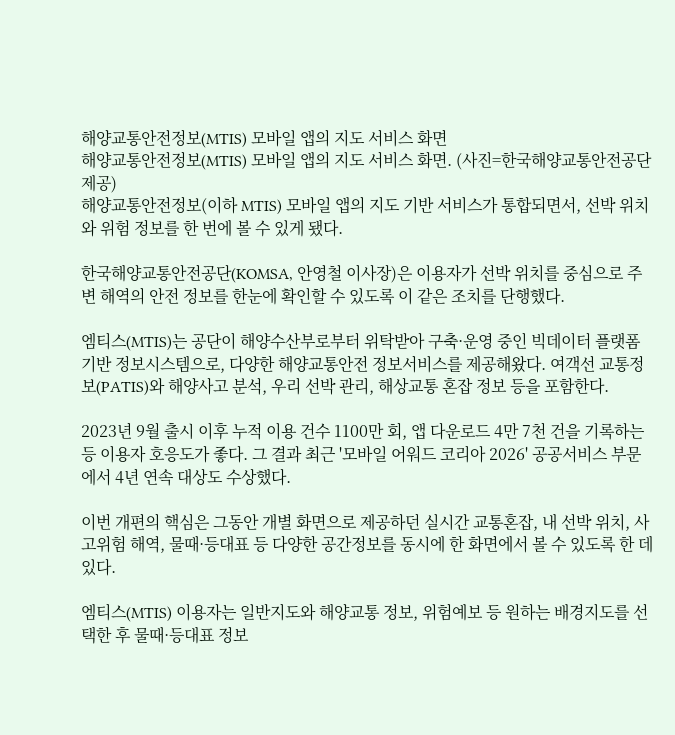해양교통안전정보(MTIS) 모바일 앱의 지도 서비스 화면
해양교통안전정보(MTIS) 모바일 앱의 지도 서비스 화면. (사진=한국해양교통안전공단 제공)
해양교통안전정보(이하 MTIS) 모바일 앱의 지도 기반 서비스가 통합되면서, 선박 위치와 위험 정보를 한 번에 볼 수 있게 됐다.

한국해양교통안전공단(KOMSA, 안영철 이사장)은 이용자가 선박 위치를 중심으로 주변 해역의 안전 정보를 한눈에 확인할 수 있도록 이 같은 조치를 단행했다.

엠티스(MTIS)는 공단이 해양수산부로부터 위탁받아 구축·운영 중인 빅데이터 플랫폼 기반 정보시스템으로, 다양한 해양교통안전 정보서비스를 제공해왔다. 여객선 교통정보(PATIS)와 해양사고 분석, 우리 선박 관리, 해상교통 혼잡 정보 등을 포함한다.

2023년 9월 출시 이후 누적 이용 건수 1100만 회, 앱 다운로드 4만 7천 건을 기록하는 등 이용자 호응도가 좋다. 그 결과 최근 '모바일 어워드 코리아 2026' 공공서비스 부문에서 4년 연속 대상도 수상했다.

이번 개편의 핵심은 그동안 개별 화면으로 제공하던 실시간 교통혼잡, 내 선박 위치, 사고위험 해역, 물때·등대표 등 다양한 공간정보를 동시에 한 화면에서 볼 수 있도록 한 데 있다.

엠티스(MTIS) 이용자는 일반지도와 해양교통 정보, 위험예보 등 원하는 배경지도를 선택한 후 물때·등대표 정보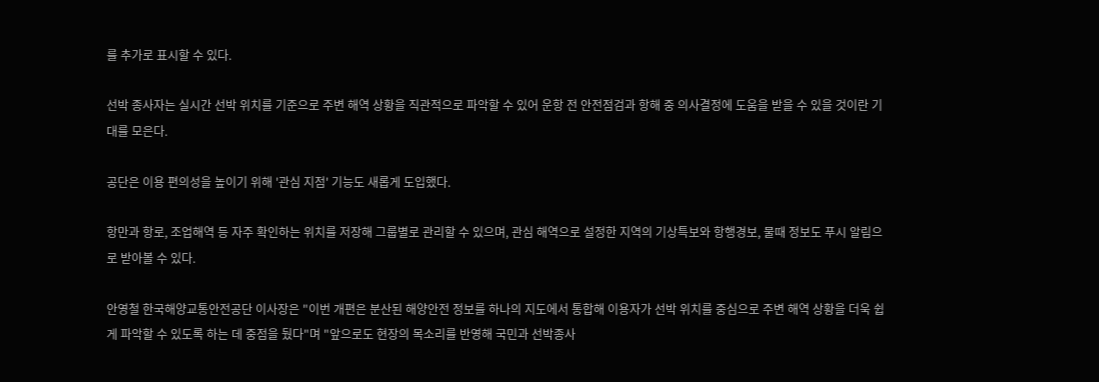를 추가로 표시할 수 있다.

선박 종사자는 실시간 선박 위치를 기준으로 주변 해역 상황을 직관적으로 파악할 수 있어 운항 전 안전점검과 항해 중 의사결정에 도움을 받을 수 있을 것이란 기대를 모은다.

공단은 이용 편의성을 높이기 위해 '관심 지점' 기능도 새롭게 도입했다.

항만과 항로, 조업해역 등 자주 확인하는 위치를 저장해 그룹별로 관리할 수 있으며, 관심 해역으로 설정한 지역의 기상특보와 항행경보, 물때 정보도 푸시 알림으로 받아볼 수 있다.

안영철 한국해양교통안전공단 이사장은 "이번 개편은 분산된 해양안전 정보를 하나의 지도에서 통합해 이용자가 선박 위치를 중심으로 주변 해역 상황을 더욱 쉽게 파악할 수 있도록 하는 데 중점을 뒀다"며 "앞으로도 현장의 목소리를 반영해 국민과 선박종사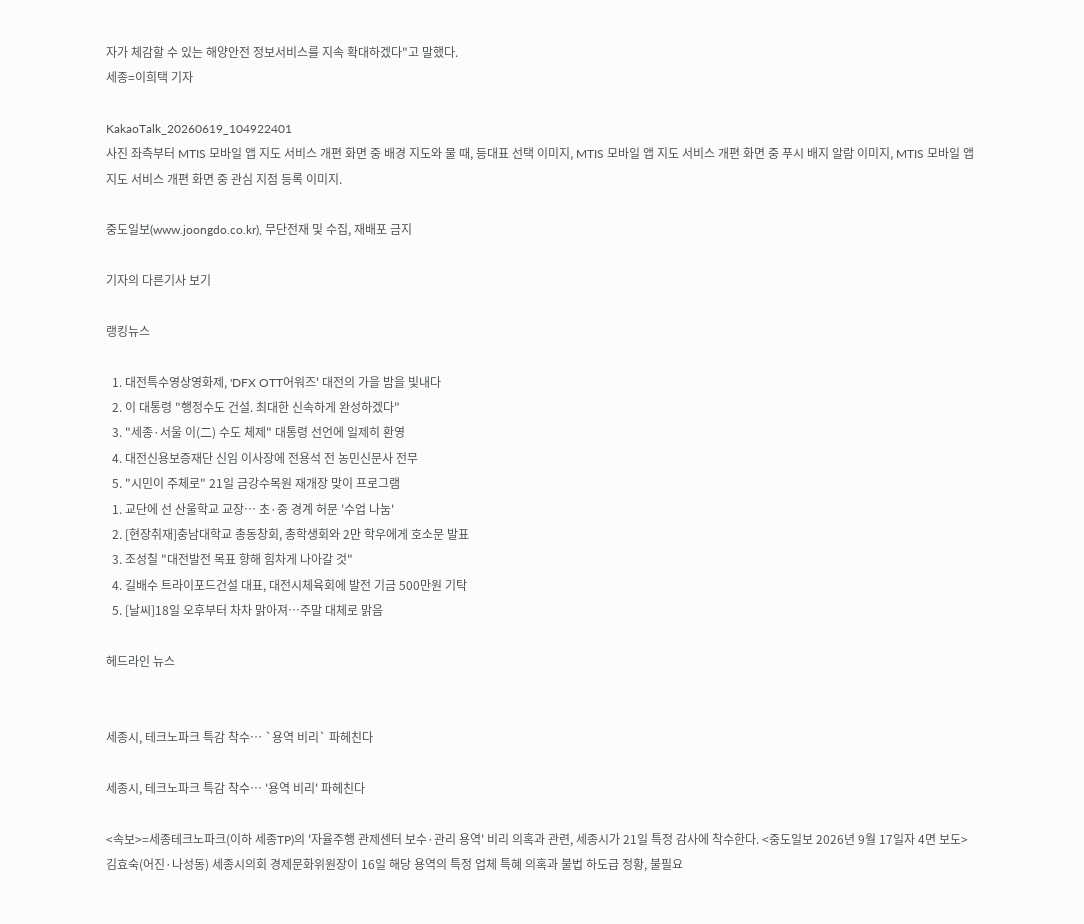자가 체감할 수 있는 해양안전 정보서비스를 지속 확대하겠다"고 말했다.
세종=이희택 기자

KakaoTalk_20260619_104922401
사진 좌측부터 MTIS 모바일 앱 지도 서비스 개편 화면 중 배경 지도와 물 때, 등대표 선택 이미지, MTIS 모바일 앱 지도 서비스 개편 화면 중 푸시 배지 알람 이미지, MTIS 모바일 앱 지도 서비스 개편 화면 중 관심 지점 등록 이미지.

중도일보(www.joongdo.co.kr), 무단전재 및 수집, 재배포 금지

기자의 다른기사 보기

랭킹뉴스

  1. 대전특수영상영화제, 'DFX OTT어워즈' 대전의 가을 밤을 빛내다
  2. 이 대통령 "행정수도 건설. 최대한 신속하게 완성하겠다"
  3. "세종·서울 이(二) 수도 체제" 대통령 선언에 일제히 환영
  4. 대전신용보증재단 신임 이사장에 전용석 전 농민신문사 전무
  5. "시민이 주체로" 21일 금강수목원 재개장 맞이 프로그램
  1. 교단에 선 산울학교 교장… 초·중 경계 허문 '수업 나눔'
  2. [현장취재]충남대학교 총동창회, 총학생회와 2만 학우에게 호소문 발표
  3. 조성칠 "대전발전 목표 향해 힘차게 나아갈 것"
  4. 길배수 트라이포드건설 대표, 대전시체육회에 발전 기금 500만원 기탁
  5. [날씨]18일 오후부터 차차 맑아져…주말 대체로 맑음

헤드라인 뉴스


세종시, 테크노파크 특감 착수… `용역 비리` 파헤친다

세종시, 테크노파크 특감 착수… '용역 비리' 파헤친다

<속보>=세종테크노파크(이하 세종TP)의 '자율주행 관제센터 보수·관리 용역' 비리 의혹과 관련, 세종시가 21일 특정 감사에 착수한다. <중도일보 2026년 9월 17일자 4면 보도> 김효숙(어진·나성동) 세종시의회 경제문화위원장이 16일 해당 용역의 특정 업체 특혜 의혹과 불법 하도급 정황, 불필요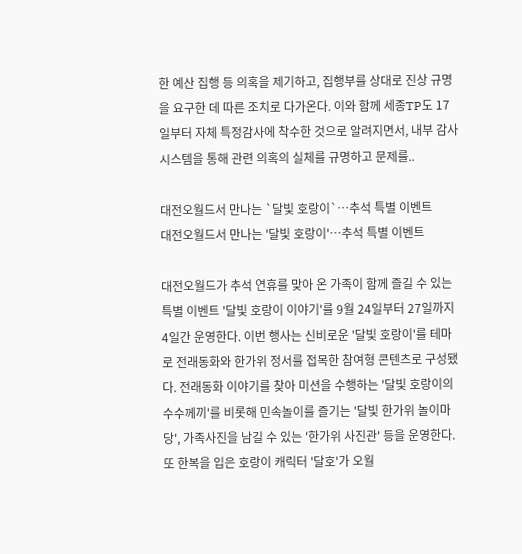한 예산 집행 등 의혹을 제기하고, 집행부를 상대로 진상 규명을 요구한 데 따른 조치로 다가온다. 이와 함께 세종TP도 17일부터 자체 특정감사에 착수한 것으로 알려지면서, 내부 감사 시스템을 통해 관련 의혹의 실체를 규명하고 문제를..

대전오월드서 만나는 `달빛 호랑이`…추석 특별 이벤트
대전오월드서 만나는 '달빛 호랑이'…추석 특별 이벤트

대전오월드가 추석 연휴를 맞아 온 가족이 함께 즐길 수 있는 특별 이벤트 '달빛 호랑이 이야기'를 9월 24일부터 27일까지 4일간 운영한다. 이번 행사는 신비로운 '달빛 호랑이'를 테마로 전래동화와 한가위 정서를 접목한 참여형 콘텐츠로 구성됐다. 전래동화 이야기를 찾아 미션을 수행하는 '달빛 호랑이의 수수께끼'를 비롯해 민속놀이를 즐기는 '달빛 한가위 놀이마당', 가족사진을 남길 수 있는 '한가위 사진관' 등을 운영한다. 또 한복을 입은 호랑이 캐릭터 '달호'가 오월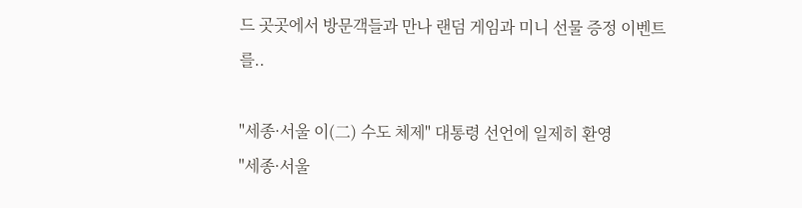드 곳곳에서 방문객들과 만나 랜덤 게임과 미니 선물 증정 이벤트를..

"세종·서울 이(二) 수도 체제" 대통령 선언에 일제히 환영
"세종·서울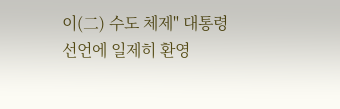이(二) 수도 체제" 대통령 선언에 일제히 환영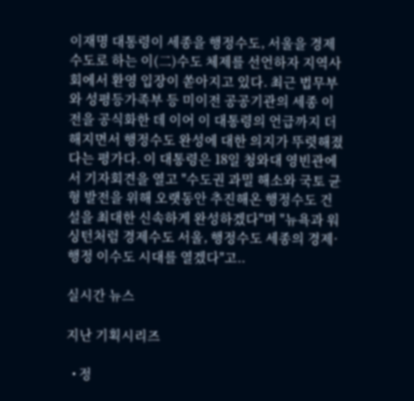이재명 대통령이 세종을 행정수도, 서울을 경제수도로 하는 이(二)수도 체제를 선언하자 지역사회에서 환영 입장이 쏟아지고 있다. 최근 법무부와 성평등가족부 등 미이전 공공기관의 세종 이전을 공식화한 데 이어 이 대통령의 언급까지 더해지면서 행정수도 완성에 대한 의지가 뚜렷해졌다는 평가다. 이 대통령은 18일 청와대 영빈관에서 기자회견을 열고 "수도권 과밀 해소와 국토 균형 발전을 위해 오랫동안 추진해온 행정수도 건설을 최대한 신속하게 완성하겠다"며 "뉴욕과 워싱턴처럼 경제수도 서울, 행정수도 세종의 경제·행정 이수도 시대를 열겠다"고..

실시간 뉴스

지난 기획시리즈

  • 정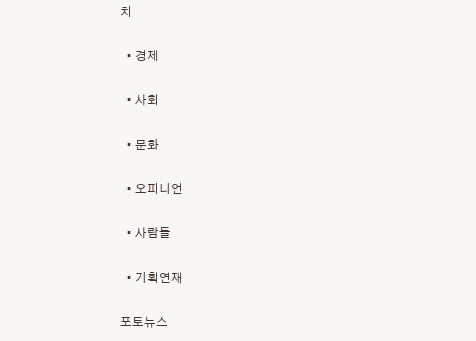치

  • 경제

  • 사회

  • 문화

  • 오피니언

  • 사람들

  • 기획연재

포토뉴스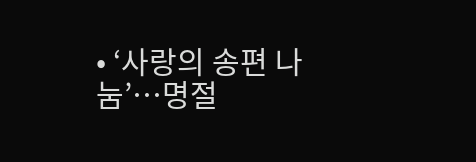• ‘사랑의 송편 나눔’…명절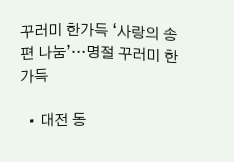꾸러미 한가득 ‘사랑의 송편 나눔’…명절 꾸러미 한가득

  • 대전 동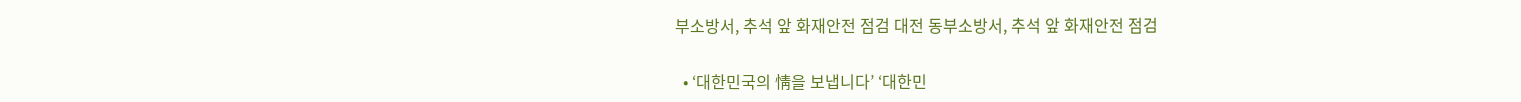부소방서, 추석 앞 화재안전 점검 대전 동부소방서, 추석 앞 화재안전 점검

  • ‘대한민국의 情을 보냅니다’ ‘대한민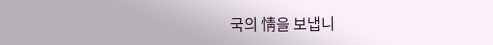국의 情을 보냅니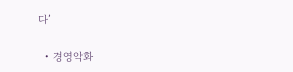다’

  • 경영악화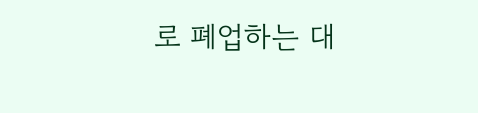로 폐업하는 대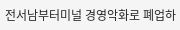전서남부터미널 경영악화로 폐업하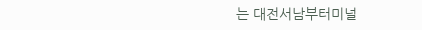는 대전서남부터미널